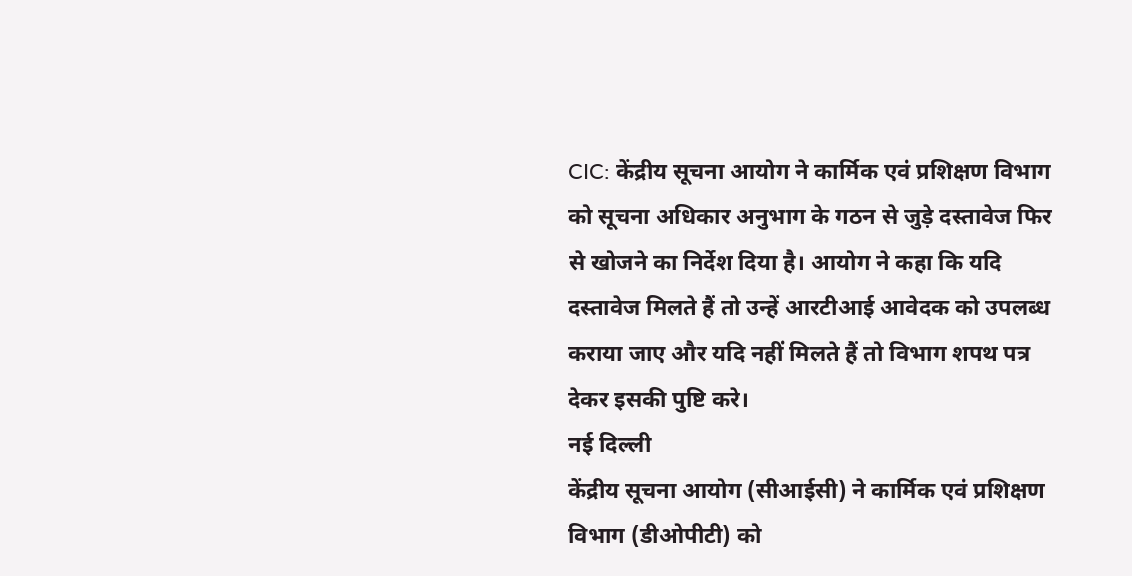CIC: केंद्रीय सूचना आयोग ने कार्मिक एवं प्रशिक्षण विभाग को सूचना अधिकार अनुभाग के गठन से जुड़े दस्तावेज फिर से खोजने का निर्देश दिया है। आयोग ने कहा कि यदि दस्तावेज मिलते हैं तो उन्हें आरटीआई आवेदक को उपलब्ध कराया जाए और यदि नहीं मिलते हैं तो विभाग शपथ पत्र देकर इसकी पुष्टि करे।
नई दिल्ली
केंद्रीय सूचना आयोग (सीआईसी) ने कार्मिक एवं प्रशिक्षण विभाग (डीओपीटी) को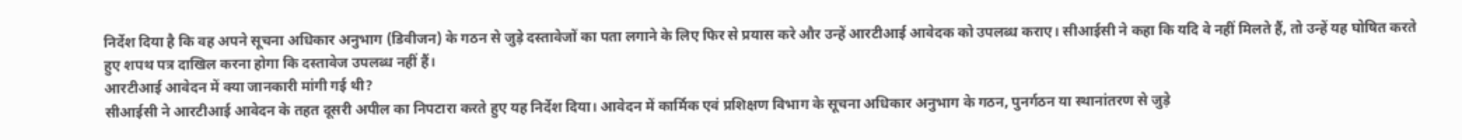निर्देश दिया है कि वह अपने सूचना अधिकार अनुभाग (डिवीजन) के गठन से जुड़े दस्तावेजों का पता लगाने के लिए फिर से प्रयास करे और उन्हें आरटीआई आवेदक को उपलब्ध कराए। सीआईसी ने कहा कि यदि वे नहीं मिलते हैं, तो उन्हें यह घोषित करते हुए शपथ पत्र दाखिल करना होगा कि दस्तावेज उपलब्ध नहीं हैं।
आरटीआई आवेदन में क्या जानकारी मांगी गई थी?
सीआईसी ने आरटीआई आवेदन के तहत दूसरी अपील का निपटारा करते हुए यह निर्देश दिया। आवेदन में कार्मिक एवं प्रशिक्षण विभाग के सूचना अधिकार अनुभाग के गठन, पुनर्गठन या स्थानांतरण से जुड़े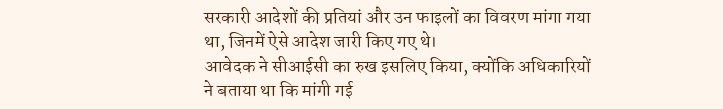सरकारी आदेशों की प्रतियां और उन फाइलों का विवरण मांगा गया था, जिनमें ऐसे आदेश जारी किए गए थे।
आवेदक ने सीआईसी का रुख इसलिए किया, क्योंकि अधिकारियों ने बताया था कि मांगी गई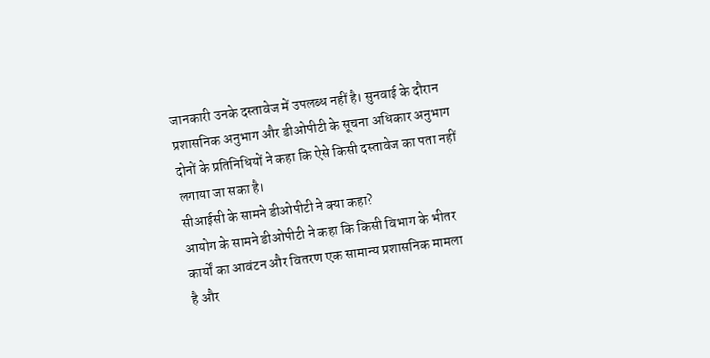जानकारी उनके दस्तावेज में उपलब्ध नहीं है। सुनवाई के दौरान प्रशासनिक अनुभाग और डीओपीटी के सूचना अधिकार अनुभाग दोनों के प्रतिनिधियों ने कहा कि ऐसे किसी दस्तावेज का पता नहीं लगाया जा सका है।
सीआईसी के सामने डीओपीटी ने क्या कहा?
आयोग के सामने डीओपीटी ने कहा कि किसी विभाग के भीतर कार्यों का आवंटन और वितरण एक सामान्य प्रशासनिक मामला है और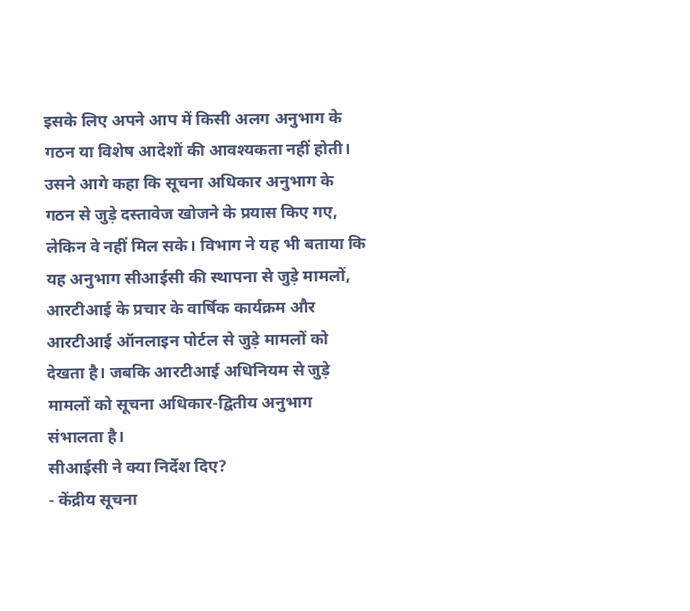इसके लिए अपने आप में किसी अलग अनुभाग के गठन या विशेष आदेशों की आवश्यकता नहीं होती।
उसने आगे कहा कि सूचना अधिकार अनुभाग के गठन से जुड़े दस्तावेज खोजने के प्रयास किए गए, लेकिन वे नहीं मिल सके। विभाग ने यह भी बताया कि यह अनुभाग सीआईसी की स्थापना से जुड़े मामलों, आरटीआई के प्रचार के वार्षिक कार्यक्रम और आरटीआई ऑनलाइन पोर्टल से जुड़े मामलों को देखता है। जबकि आरटीआई अधिनियम से जुड़े मामलों को सूचना अधिकार-द्वितीय अनुभाग संभालता है।
सीआईसी ने क्या निर्देश दिए?
- केंद्रीय सूचना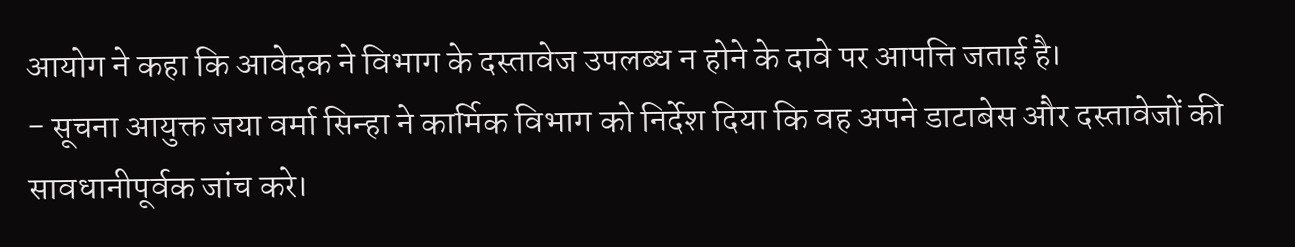आयोग ने कहा कि आवेदक ने विभाग के दस्तावेज उपलब्ध न होने के दावे पर आपत्ति जताई है।
- सूचना आयुक्त जया वर्मा सिन्हा ने कार्मिक विभाग को निर्देश दिया कि वह अपने डाटाबेस और दस्तावेजों की सावधानीपूर्वक जांच करे।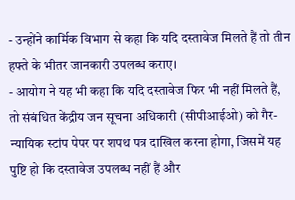- उन्होंने कार्मिक विभाग से कहा कि यदि दस्तावेज मिलते हैं तो तीन हफ्ते के भीतर जानकारी उपलब्ध कराए।
- आयोग ने यह भी कहा कि यदि दस्तावेज फिर भी नहीं मिलते हैं, तो संबंधित केंद्रीय जन सूचना अधिकारी (सीपीआईओ) को गैर-न्यायिक स्टांप पेपर पर शपथ पत्र दाखिल करना होगा, जिसमें यह पुष्टि हो कि दस्तावेज उपलब्ध नहीं हैं और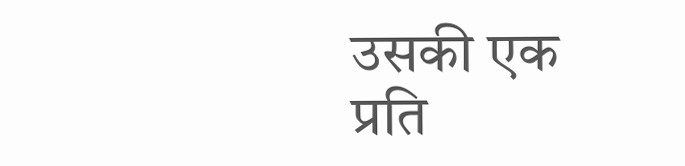उसकी एक प्रति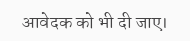आवेदक को भी दी जाए।